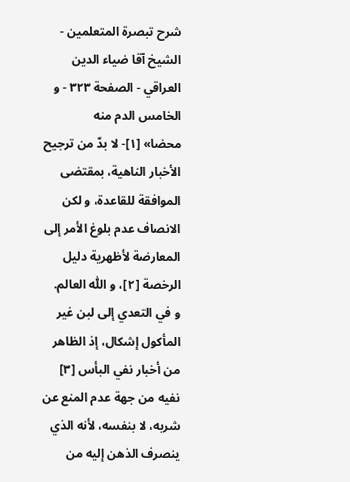شرح تبصرة المتعلمين - الشيخ آقا ضياء الدين العراقي - الصفحة ٣٢٣ - و الخامس الدم منه
محضا» [١]- لا بدّ من ترجيح الأخبار الناهية، بمقتضى الموافقة للقاعدة، و لكن الانصاف عدم بلوغ الأمر إلى المعارضة لأظهرية دليل الرخصة [٢]، و اللّٰه العالم.
و في التعدي إلى لبن غير المأكول إشكال، إذ الظاهر من أخبار نفي البأس [٣] نفيه من جهة عدم المنع عن شربه، لا بنفسه، لأنه الذي ينصرف الذهن إليه من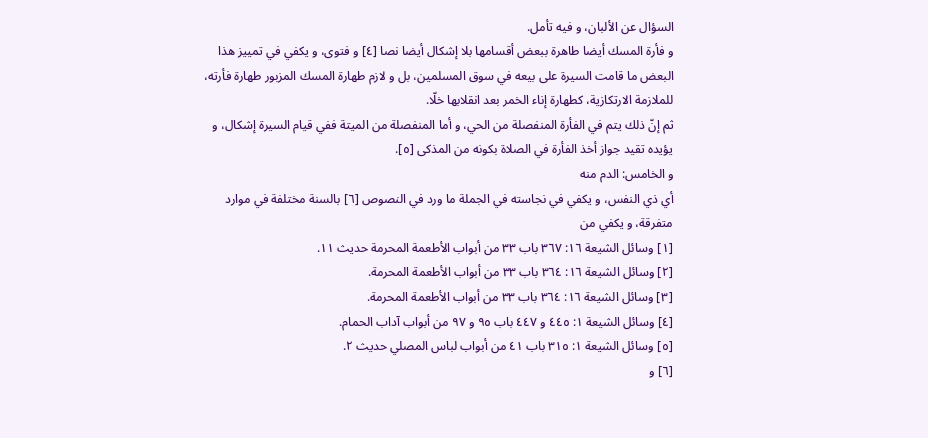السؤال عن الألبان، و فيه تأمل.
و فأرة المسك أيضا طاهرة ببعض أقسامها بلا إشكال أيضا نصا [٤] و فتوى، و يكفي في تمييز هذا البعض ما قامت السيرة على بيعه في سوق المسلمين، بل و لازم طهارة المسك المزبور طهارة فأرته، للملازمة الارتكازية، كطهارة إناء الخمر بعد انقلابها خلّا.
ثم إنّ ذلك يتم في الفأرة المنفصلة من الحي، و أما المنفصلة من الميتة ففي قيام السيرة إشكال، و يؤيده تقيد جواز أخذ الفأرة في الصلاة بكونه من المذكى [٥].
و الخامس: الدم منه
أي ذي النفس، و يكفي في نجاسته في الجملة ما ورد في النصوص [٦] بالسنة مختلفة في موارد متفرقة، و يكفي من
[١] وسائل الشيعة ١٦: ٣٦٧ باب ٣٣ من أبواب الأطعمة المحرمة حديث ١١.
[٢] وسائل الشيعة ١٦: ٣٦٤ باب ٣٣ من أبواب الأطعمة المحرمة.
[٣] وسائل الشيعة ١٦: ٣٦٤ باب ٣٣ من أبواب الأطعمة المحرمة.
[٤] وسائل الشيعة ١: ٤٤٥ و ٤٤٧ باب ٩٥ و ٩٧ من أبواب آداب الحمام.
[٥] وسائل الشيعة ١: ٣١٥ باب ٤١ من أبواب لباس المصلي حديث ٢.
[٦] و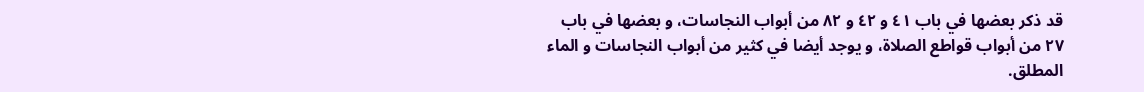قد ذكر بعضها في باب ٤١ و ٤٢ و ٨٢ من أبواب النجاسات، و بعضها في باب ٢٧ من أبواب قواطع الصلاة، و يوجد أيضا في كثير من أبواب النجاسات و الماء المطلق.